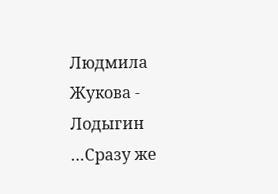Людмила Жукова - Лодыгин
…Сразу же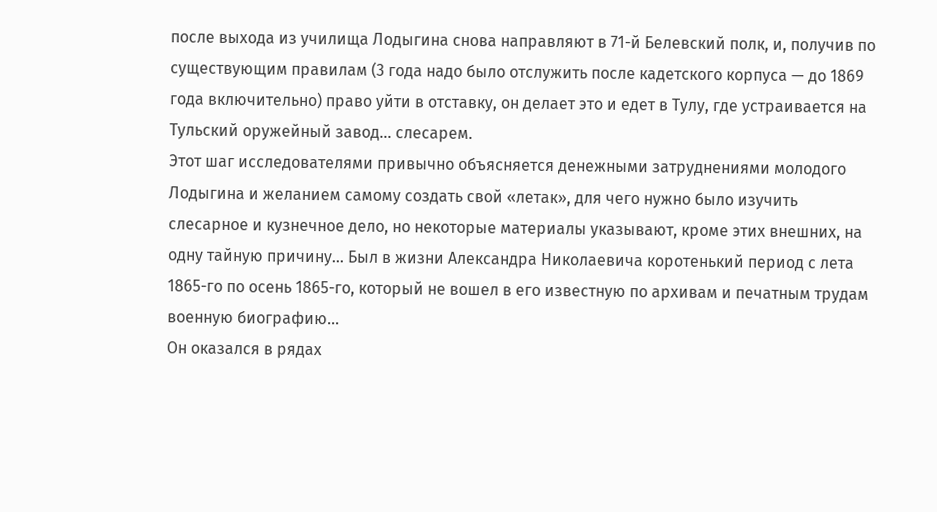после выхода из училища Лодыгина снова направляют в 71-й Белевский полк, и, получив по существующим правилам (3 года надо было отслужить после кадетского корпуса — до 1869 года включительно) право уйти в отставку, он делает это и едет в Тулу, где устраивается на Тульский оружейный завод… слесарем.
Этот шаг исследователями привычно объясняется денежными затруднениями молодого Лодыгина и желанием самому создать свой «летак», для чего нужно было изучить слесарное и кузнечное дело, но некоторые материалы указывают, кроме этих внешних, на одну тайную причину… Был в жизни Александра Николаевича коротенький период с лета 1865-го по осень 1865-го, который не вошел в его известную по архивам и печатным трудам военную биографию…
Он оказался в рядах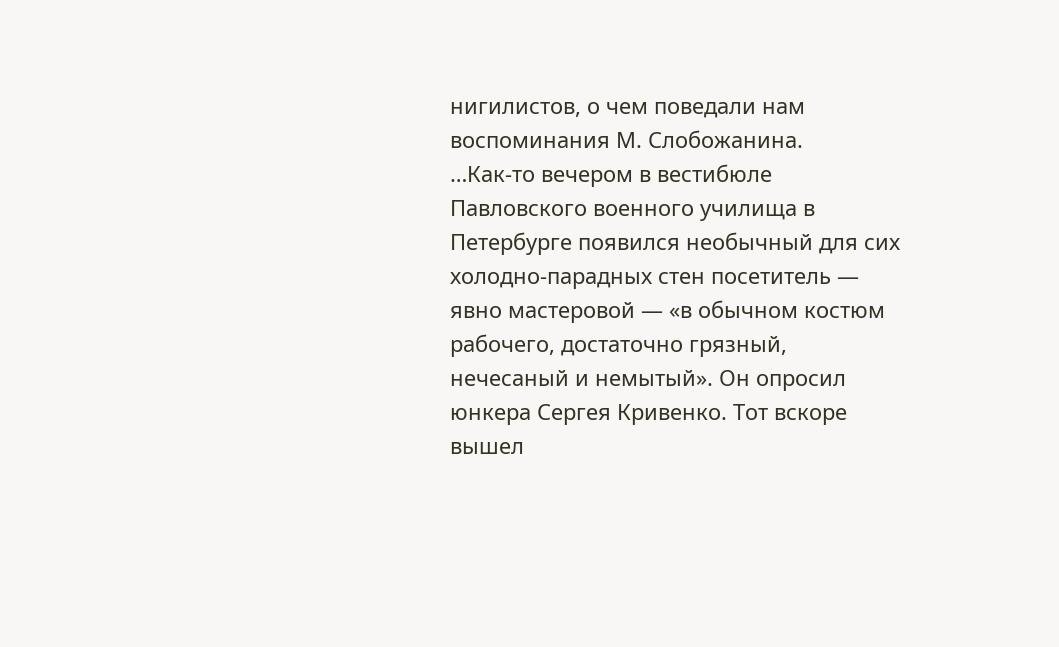нигилистов, о чем поведали нам воспоминания М. Слобожанина.
…Как-то вечером в вестибюле Павловского военного училища в Петербурге появился необычный для сих холодно-парадных стен посетитель — явно мастеровой — «в обычном костюм рабочего, достаточно грязный, нечесаный и немытый». Он опросил юнкера Сергея Кривенко. Тот вскоре вышел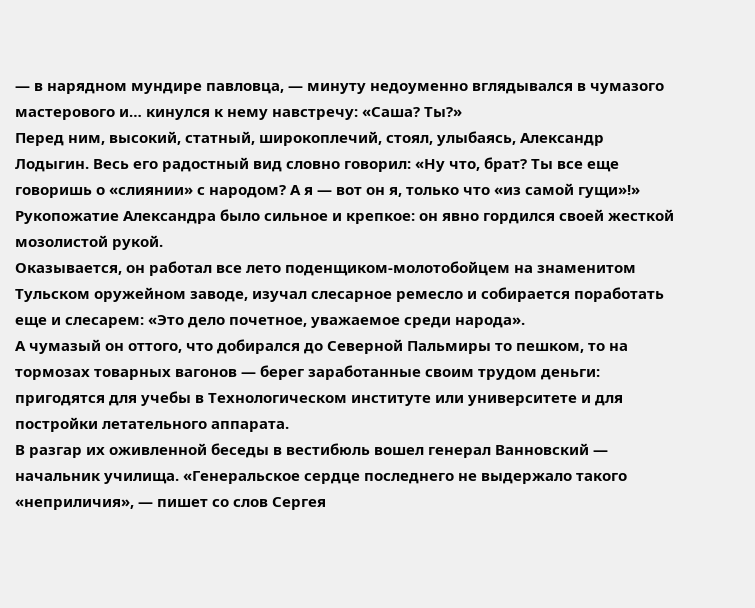— в нарядном мундире павловца, — минуту недоуменно вглядывался в чумазого мастерового и… кинулся к нему навстречу: «Саша? Ты?»
Перед ним, высокий, статный, широкоплечий, стоял, улыбаясь, Александр Лодыгин. Весь его радостный вид словно говорил: «Ну что, брат? Ты все еще говоришь о «слиянии» с народом? А я — вот он я, только что «из самой гущи»!» Рукопожатие Александра было сильное и крепкое: он явно гордился своей жесткой мозолистой рукой.
Оказывается, он работал все лето поденщиком-молотобойцем на знаменитом Тульском оружейном заводе, изучал слесарное ремесло и собирается поработать еще и слесарем: «Это дело почетное, уважаемое среди народа».
А чумазый он оттого, что добирался до Северной Пальмиры то пешком, то на тормозах товарных вагонов — берег заработанные своим трудом деньги: пригодятся для учебы в Технологическом институте или университете и для постройки летательного аппарата.
В разгар их оживленной беседы в вестибюль вошел генерал Ванновский — начальник училища. «Генеральское сердце последнего не выдержало такого «неприличия», — пишет со слов Сергея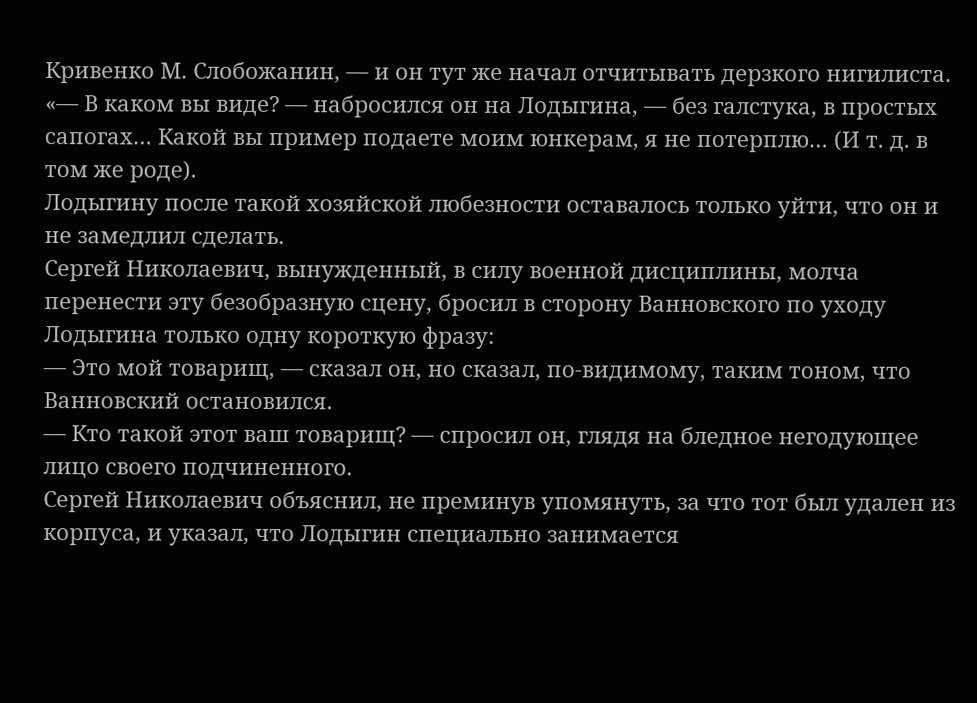Кривенко М. Слобожанин, — и он тут же начал отчитывать дерзкого нигилиста.
«— В каком вы виде? — набросился он на Лодыгина, — без галстука, в простых сапогах… Какой вы пример подаете моим юнкерам, я не потерплю… (И т. д. в том же роде).
Лодыгину после такой хозяйской любезности оставалось только уйти, что он и не замедлил сделать.
Сергей Николаевич, вынужденный, в силу военной дисциплины, молча перенести эту безобразную сцену, бросил в сторону Ванновского по уходу Лодыгина только одну короткую фразу:
— Это мой товарищ, — сказал он, но сказал, по-видимому, таким тоном, что Ванновский остановился.
— Кто такой этот ваш товарищ? — спросил он, глядя на бледное негодующее лицо своего подчиненного.
Сергей Николаевич объяснил, не преминув упомянуть, за что тот был удален из корпуса, и указал, что Лодыгин специально занимается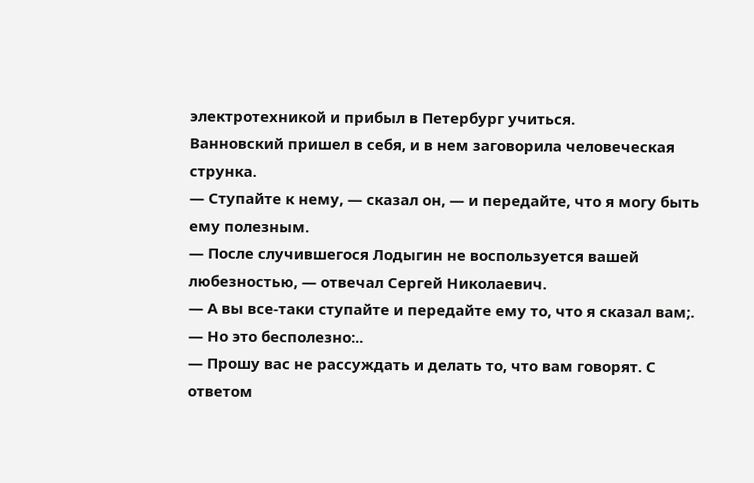электротехникой и прибыл в Петербург учиться.
Ванновский пришел в себя, и в нем заговорила человеческая струнка.
— Ступайте к нему, — сказал он, — и передайте, что я могу быть ему полезным.
— После случившегося Лодыгин не воспользуется вашей любезностью, — отвечал Сергей Николаевич.
— А вы все-таки ступайте и передайте ему то, что я сказал вам;.
— Но это бесполезно:..
— Прошу вас не рассуждать и делать то, что вам говорят. С ответом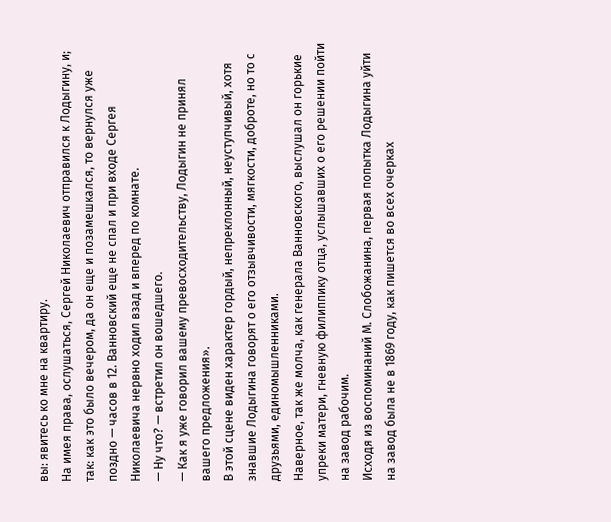вы: явитесь ко мне на квартиру.
На имея права, ослушаться, Сергей Николаевич отправился к Лодыгину, и; так: как это было вечером, да он еще и позамешкался, то вернулся уже поздно — часов в 12. Ванновский еще не спал и при входе Сергея Николаевича нервно ходил взад и вперед по комнате.
— Ну что? — встретил он вошедшего.
— Как я уже говорил вашему превосходительству, Лодыгин не принял вашего предложения».
В этой сцене виден характер гордый, непреклонный, неуступчивый, хотя знавшие Лодыгина говорят о его отзывчивости, мягкости, доброте, но то с друзьями, единомышленниками.
Наверное, так же молча, как генерала Ванновского, выслушал он горькие упреки матери, гневную филиппику отца, услышавших о его решении пойти на завод рабочим.
Исходя из воспоминаний М. Слобожанина, первая попытка Лодыгина уйти на завод была не в 1869 году, как пишется во всех очерках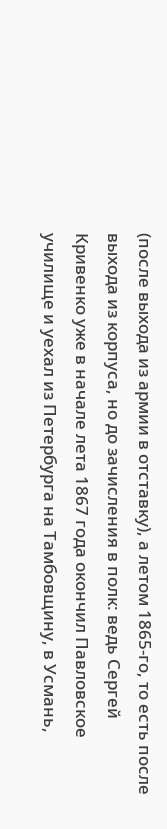(после выхода из армии в отставку), а летом 1865-го, то есть после выхода из корпуса, но до зачисления в полк: ведь Сергей Кривенко уже в начале лета 1867 года окончил Павловское училище и уехал из Петербурга на Тамбовщину, в Усмань,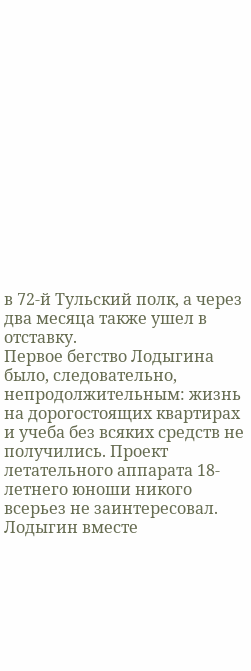в 72-й Тульский полк, а через два месяца также ушел в отставку.
Первое бегство Лодыгина было, следовательно, непродолжительным: жизнь на дорогостоящих квартирах и учеба без всяких средств не получились. Проект летательного аппарата 18-летнего юноши никого всерьез не заинтересовал. Лодыгин вместе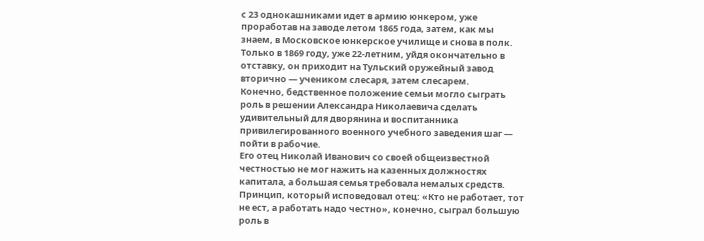с 23 однокашниками идет в армию юнкером, уже проработав на заводе летом 1865 года, затем, как мы знаем, в Московское юнкерское училище и снова в полк. Только в 1869 году, уже 22-летним, уйдя окончательно в отставку, он приходит на Тульский оружейный завод вторично — учеником слесаря, затем слесарем.
Конечно, бедственное положение семьи могло сыграть роль в решении Александра Николаевича сделать удивительный для дворянина и воспитанника привилегированного военного учебного заведения шаг — пойти в рабочие.
Его отец Николай Иванович со своей общеизвестной честностью не мог нажить на казенных должностях капитала, а большая семья требовала немалых средств.
Принцип, который исповедовал отец: «Кто не работает, тот не ест, а работать надо честно», конечно, сыграл большую роль в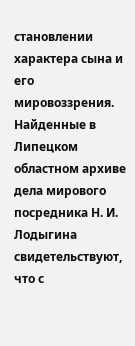становлении характера сына и его мировоззрения.
Найденные в Липецком областном архиве дела мирового посредника Н. И. Лодыгина свидетельствуют, что с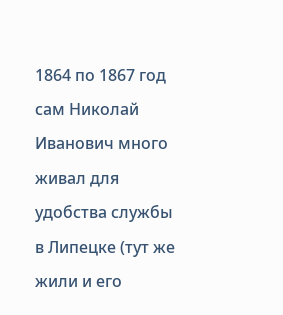1864 по 1867 год сам Николай Иванович много живал для удобства службы в Липецке (тут же жили и его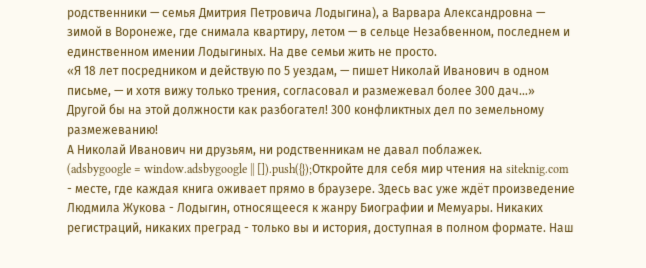родственники — семья Дмитрия Петровича Лодыгина), а Варвара Александровна — зимой в Воронеже, где снимала квартиру, летом — в сельце Незабвенном, последнем и единственном имении Лодыгиных. На две семьи жить не просто.
«Я 18 лет посредником и действую по 5 уездам, — пишет Николай Иванович в одном письме, — и хотя вижу только трения, согласовал и размежевал более 300 дач…»
Другой бы на этой должности как разбогател! 300 конфликтных дел по земельному размежеванию!
А Николай Иванович ни друзьям, ни родственникам не давал поблажек.
(adsbygoogle = window.adsbygoogle || []).push({});Откройте для себя мир чтения на siteknig.com - месте, где каждая книга оживает прямо в браузере. Здесь вас уже ждёт произведение Людмила Жукова - Лодыгин, относящееся к жанру Биографии и Мемуары. Никаких регистраций, никаких преград - только вы и история, доступная в полном формате. Наш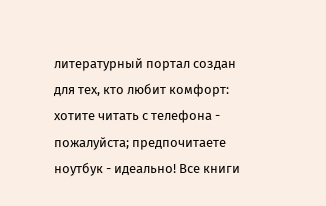литературный портал создан для тех, кто любит комфорт: хотите читать с телефона - пожалуйста; предпочитаете ноутбук - идеально! Все книги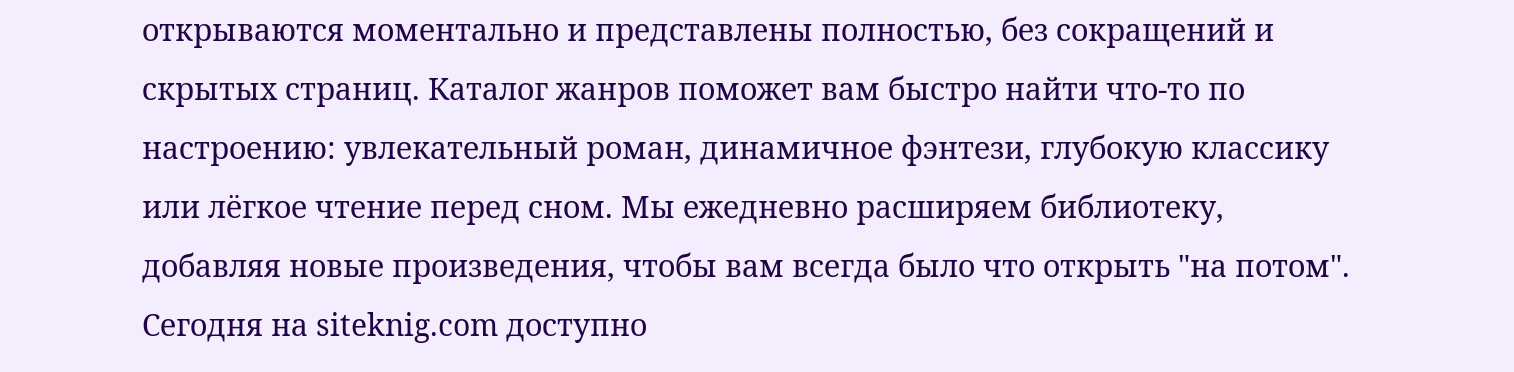открываются моментально и представлены полностью, без сокращений и скрытых страниц. Каталог жанров поможет вам быстро найти что-то по настроению: увлекательный роман, динамичное фэнтези, глубокую классику или лёгкое чтение перед сном. Мы ежедневно расширяем библиотеку, добавляя новые произведения, чтобы вам всегда было что открыть "на потом". Сегодня на siteknig.com доступно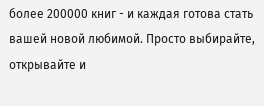более 200000 книг - и каждая готова стать вашей новой любимой. Просто выбирайте, открывайте и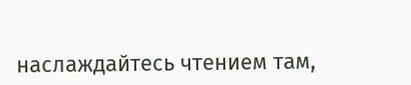наслаждайтесь чтением там,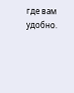где вам удобно.